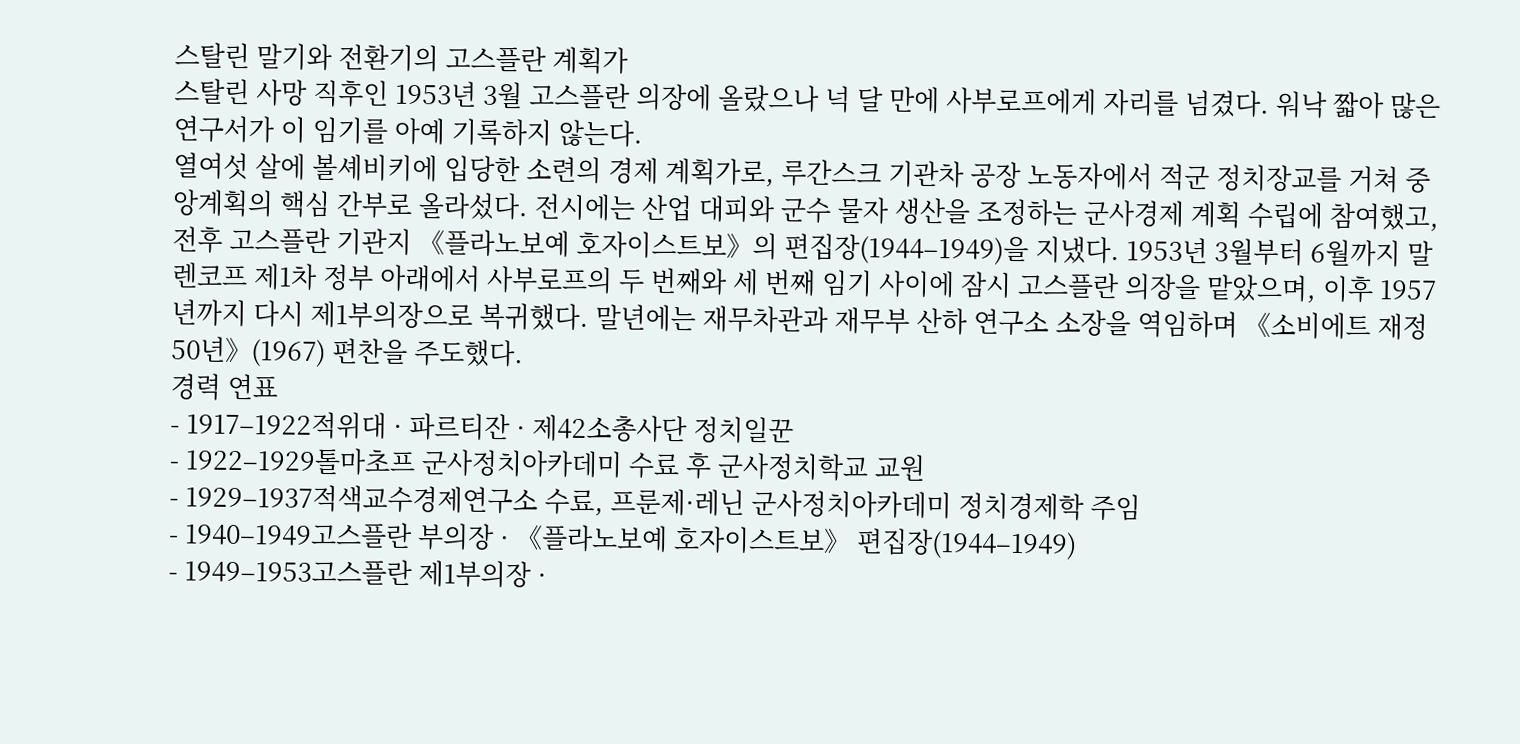스탈린 말기와 전환기의 고스플란 계획가
스탈린 사망 직후인 1953년 3월 고스플란 의장에 올랐으나 넉 달 만에 사부로프에게 자리를 넘겼다. 워낙 짧아 많은 연구서가 이 임기를 아예 기록하지 않는다.
열여섯 살에 볼셰비키에 입당한 소련의 경제 계획가로, 루간스크 기관차 공장 노동자에서 적군 정치장교를 거쳐 중앙계획의 핵심 간부로 올라섰다. 전시에는 산업 대피와 군수 물자 생산을 조정하는 군사경제 계획 수립에 참여했고, 전후 고스플란 기관지 《플라노보예 호자이스트보》의 편집장(1944–1949)을 지냈다. 1953년 3월부터 6월까지 말렌코프 제1차 정부 아래에서 사부로프의 두 번째와 세 번째 임기 사이에 잠시 고스플란 의장을 맡았으며, 이후 1957년까지 다시 제1부의장으로 복귀했다. 말년에는 재무차관과 재무부 산하 연구소 소장을 역임하며 《소비에트 재정 50년》(1967) 편찬을 주도했다.
경력 연표
- 1917–1922적위대 · 파르티잔 · 제42소총사단 정치일꾼
- 1922–1929톨마초프 군사정치아카데미 수료 후 군사정치학교 교원
- 1929–1937적색교수경제연구소 수료, 프룬제·레닌 군사정치아카데미 정치경제학 주임
- 1940–1949고스플란 부의장 · 《플라노보예 호자이스트보》 편집장(1944–1949)
- 1949–1953고스플란 제1부의장 ·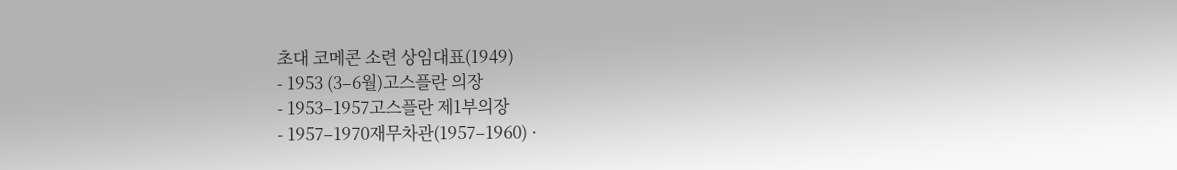초대 코메콘 소련 상임대표(1949)
- 1953 (3–6월)고스플란 의장
- 1953–1957고스플란 제1부의장
- 1957–1970재무차관(1957–1960) ·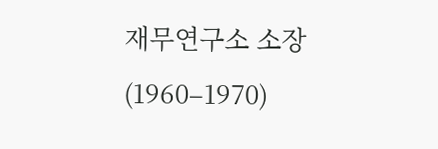재무연구소 소장(1960–1970)